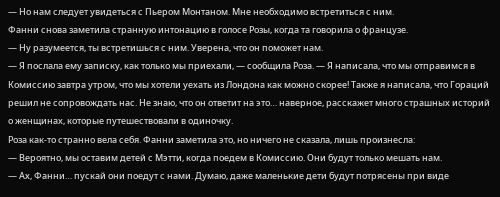— Но нам следует увидеться с Пьером Монтаном. Мне необходимо встретиться с ним.
Фанни снова заметила странную интонацию в голосе Розы, когда та говорила о французе.
— Ну разумеется, ты встретишься с ним. Уверена, что он поможет нам.
— Я послала ему записку, как только мы приехали, — сообщила Роза. — Я написала, что мы отправимся в Комиссию завтра утром, что мы хотели уехать из Лондона как можно скорее! Также я написала, что Гораций решил не сопровождать нас. Не знаю, что он ответит на это… наверное, расскажет много страшных историй о женщинах, которые путешествовали в одиночку.
Роза как-то странно вела себя. Фанни заметила это, но ничего не сказала, лишь произнесла:
— Вероятно, мы оставим детей с Мэтти, когда поедем в Комиссию. Они будут только мешать нам.
— Ах, Фанни… пускай они поедут с нами. Думаю, даже маленькие дети будут потрясены при виде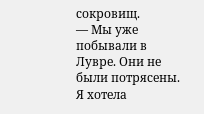сокровищ.
— Мы уже побывали в Лувре. Они не были потрясены. Я хотела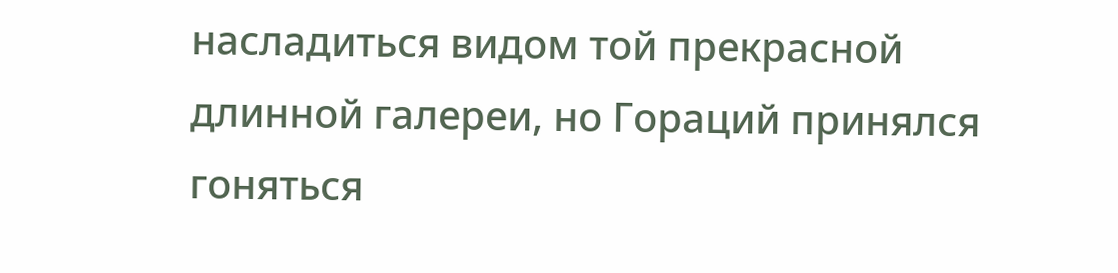насладиться видом той прекрасной длинной галереи, но Гораций принялся гоняться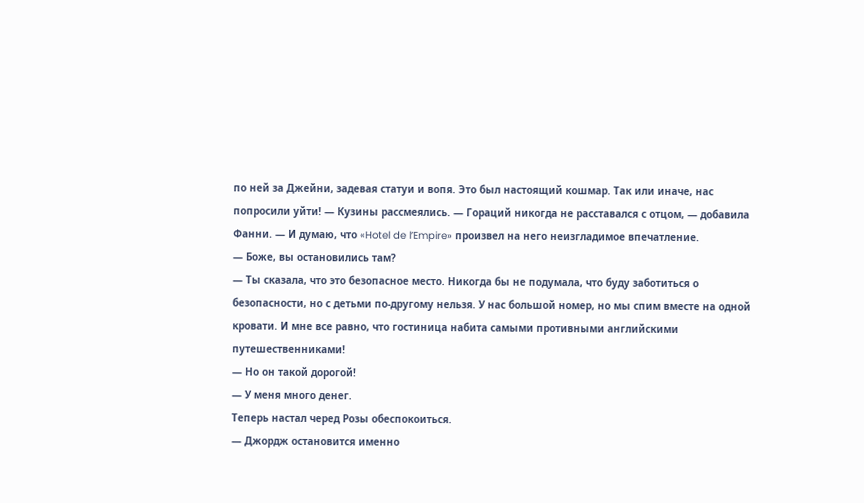по ней за Джейни, задевая статуи и вопя. Это был настоящий кошмар. Так или иначе, нас попросили уйти! — Кузины рассмеялись. — Гораций никогда не расставался с отцом, — добавила Фанни. — И думаю, что «Hotel de l’Empire» произвел на него неизгладимое впечатление.
— Боже, вы остановились там?
— Ты сказала, что это безопасное место. Никогда бы не подумала, что буду заботиться о безопасности, но с детьми по-другому нельзя. У нас большой номер, но мы спим вместе на одной кровати. И мне все равно, что гостиница набита самыми противными английскими путешественниками!
— Но он такой дорогой!
— У меня много денег.
Теперь настал черед Розы обеспокоиться.
— Джордж остановится именно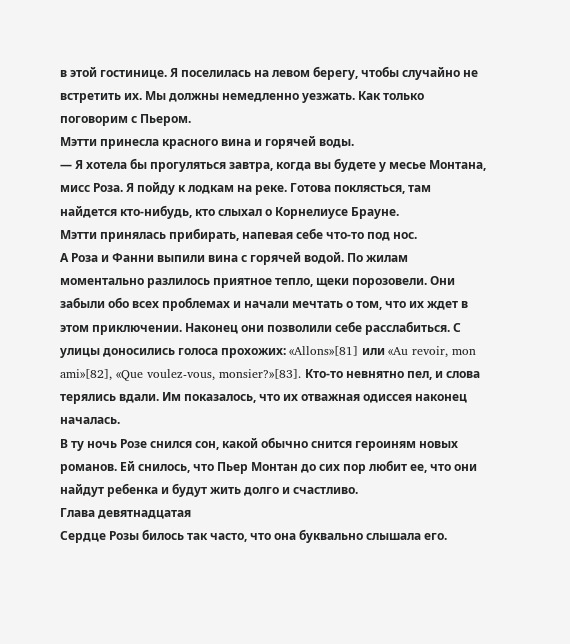в этой гостинице. Я поселилась на левом берегу, чтобы случайно не встретить их. Мы должны немедленно уезжать. Как только поговорим с Пьером.
Мэтти принесла красного вина и горячей воды.
— Я хотела бы прогуляться завтра, когда вы будете у месье Монтана, мисс Роза. Я пойду к лодкам на реке. Готова поклясться, там найдется кто-нибудь, кто слыхал о Корнелиусе Брауне.
Мэтти принялась прибирать, напевая себе что-то под нос.
А Роза и Фанни выпили вина с горячей водой. По жилам моментально разлилось приятное тепло, щеки порозовели. Они забыли обо всех проблемах и начали мечтать о том, что их ждет в этом приключении. Наконец они позволили себе расслабиться. С улицы доносились голоса прохожих: «Allons»[81] или «Au revoir, mon ami»[82], «Que voulez-vous, monsier?»[83]. Кто-то невнятно пел, и слова терялись вдали. Им показалось, что их отважная одиссея наконец началась.
В ту ночь Розе снился сон, какой обычно снится героиням новых романов. Ей снилось, что Пьер Монтан до сих пор любит ее, что они найдут ребенка и будут жить долго и счастливо.
Глава девятнадцатая
Сердце Розы билось так часто, что она буквально слышала его.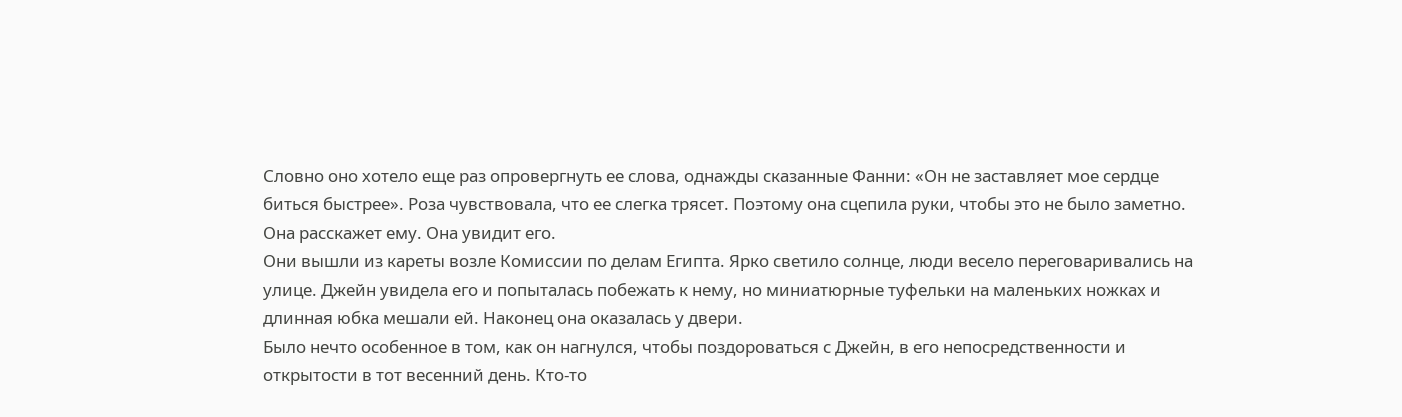Словно оно хотело еще раз опровергнуть ее слова, однажды сказанные Фанни: «Он не заставляет мое сердце биться быстрее». Роза чувствовала, что ее слегка трясет. Поэтому она сцепила руки, чтобы это не было заметно. Она расскажет ему. Она увидит его.
Они вышли из кареты возле Комиссии по делам Египта. Ярко светило солнце, люди весело переговаривались на улице. Джейн увидела его и попыталась побежать к нему, но миниатюрные туфельки на маленьких ножках и длинная юбка мешали ей. Наконец она оказалась у двери.
Было нечто особенное в том, как он нагнулся, чтобы поздороваться с Джейн, в его непосредственности и открытости в тот весенний день. Кто-то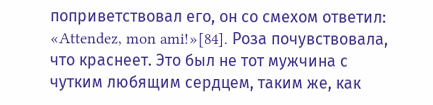поприветствовал его, он со смехом ответил: «Attendez, mon ami!»[84]. Роза почувствовала, что краснеет. Это был не тот мужчина с чутким любящим сердцем, таким же, как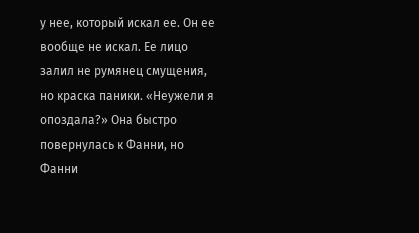у нее, который искал ее. Он ее вообще не искал. Ее лицо залил не румянец смущения, но краска паники. «Неужели я опоздала?» Она быстро повернулась к Фанни, но Фанни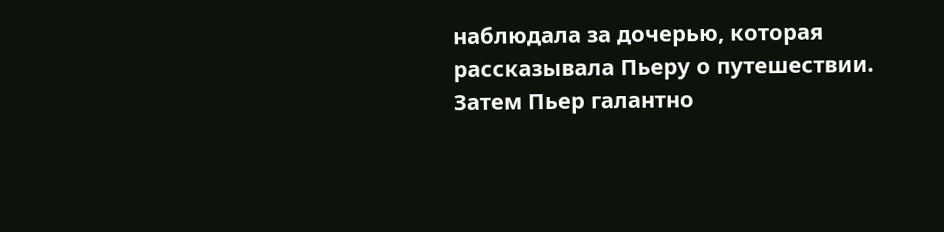наблюдала за дочерью, которая рассказывала Пьеру о путешествии. Затем Пьер галантно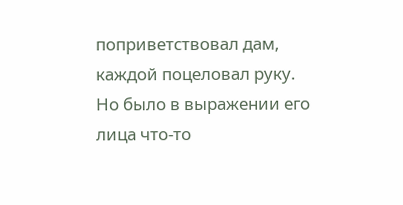поприветствовал дам, каждой поцеловал руку. Но было в выражении его лица что-то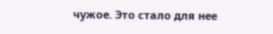чужое. Это стало для нее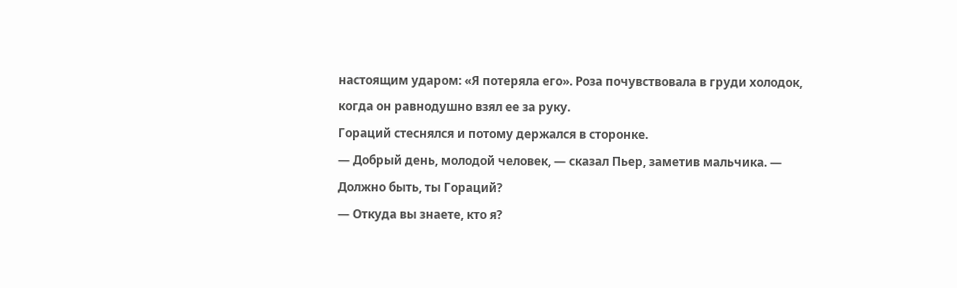настоящим ударом: «Я потеряла его». Роза почувствовала в груди холодок, когда он равнодушно взял ее за руку.
Гораций стеснялся и потому держался в сторонке.
— Добрый день, молодой человек, — сказал Пьер, заметив мальчика. — Должно быть, ты Гораций?
— Откуда вы знаете, кто я?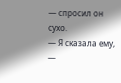— спросил он сухо.
— Я сказала ему, —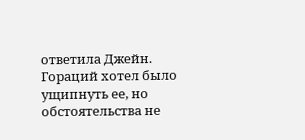ответила Джейн. Гораций хотел было ущипнуть ее, но обстоятельства не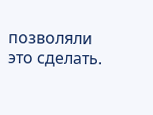позволяли это сделать.